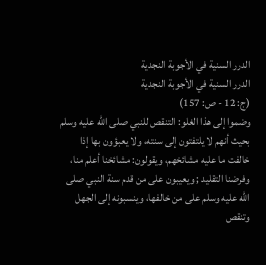الدرر السنية في الأجوبة النجدية
الدرر السنية في الأجوبة النجدية
(ج: 12 - ص: 157)
وضموا إلى هذا الغلو: التنقص للنبي صلى الله عليه وسلم بحيث أنهم لا يلتفتون إلى سنته، ولا يعبؤون بها إذا خالفت ما عليه مشائخهم، ويقولون: مشائخنا أعلم منا، وفرضنا التقليد ; ويعيبون على من قدم سنة النبي صلى الله عليه وسلم على من خالفها، وينسبونه إلى الجهل وتنقص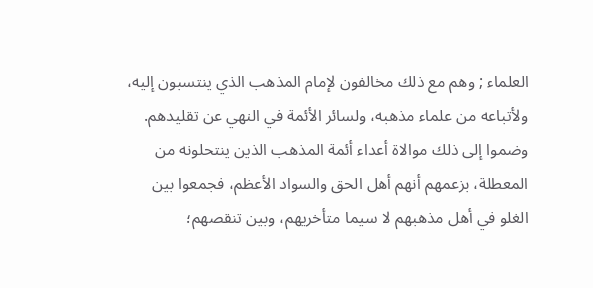العلماء ; وهم مع ذلك مخالفون لإمام المذهب الذي ينتسبون إليه، ولأتباعه من علماء مذهبه، ولسائر الأئمة في النهي عن تقليدهم.
وضموا إلى ذلك موالاة أعداء أئمة المذهب الذين ينتحلونه من المعطلة، بزعمهم أنهم أهل الحق والسواد الأعظم، فجمعوا بين الغلو في أهل مذهبهم لا سيما متأخريهم، وبين تنقصهم؛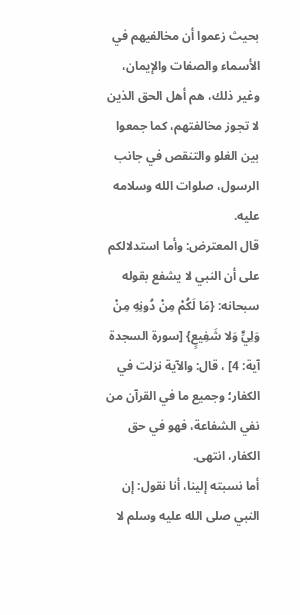بحيث زعموا أن مخالفيهم في الأسماء والصفات والإيمان، وغير ذلك، هم أهل الحق الذين لا تجوز مخالفتهم، كما جمعوا بين الغلو والتنقص في جانب الرسول، صلوات الله وسلامه عليه.
قال المعترض: وأما استدلالكم على أن النبي لا يشفع بقوله سبحانه: {مَا لَكُمْ مِنْ دُونِهِ مِنْ وَلِيٍّ وَلا شَفِيعٍ} [سورة السجدة آية: 4] ، قال: والآية نزلت في الكفار؛ وجميع ما في القرآن من نفي الشفاعة، فهو في حق الكفار، انتهى.
أما نسبته إلينا، أنا نقول: إن النبي صلى الله عليه وسلم لا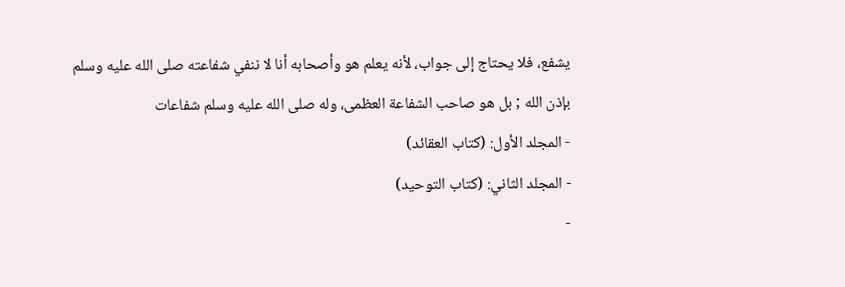يشفع، فلا يحتاج إلى جواب، لأنه يعلم هو وأصحابه أنا لا ننفي شفاعته صلى الله عليه وسلم بإذن الله ; بل هو صاحب الشفاعة العظمى، وله صلى الله عليه وسلم شفاعات
- المجلد الأول: (كتاب العقائد)
- المجلد الثاني: (كتاب التوحيد)
-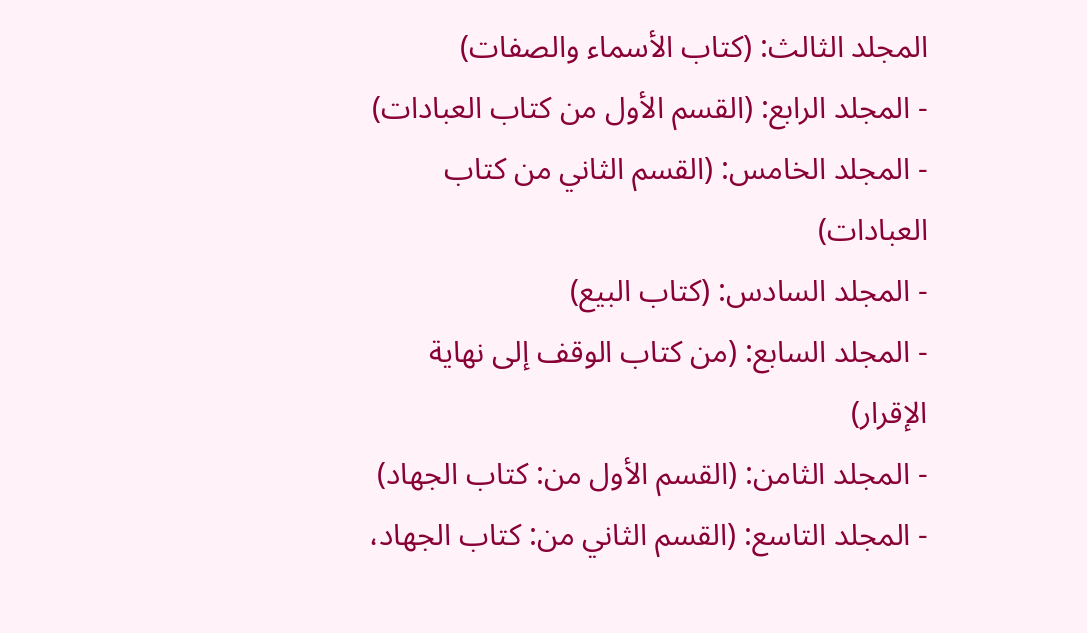المجلد الثالث: (كتاب الأسماء والصفات)
- المجلد الرابع: (القسم الأول من كتاب العبادات)
- المجلد الخامس: (القسم الثاني من كتاب العبادات)
- المجلد السادس: (كتاب البيع)
- المجلد السابع: (من كتاب الوقف إلى نهاية الإقرار)
- المجلد الثامن: (القسم الأول من: كتاب الجهاد)
- المجلد التاسع: (القسم الثاني من: كتاب الجهاد،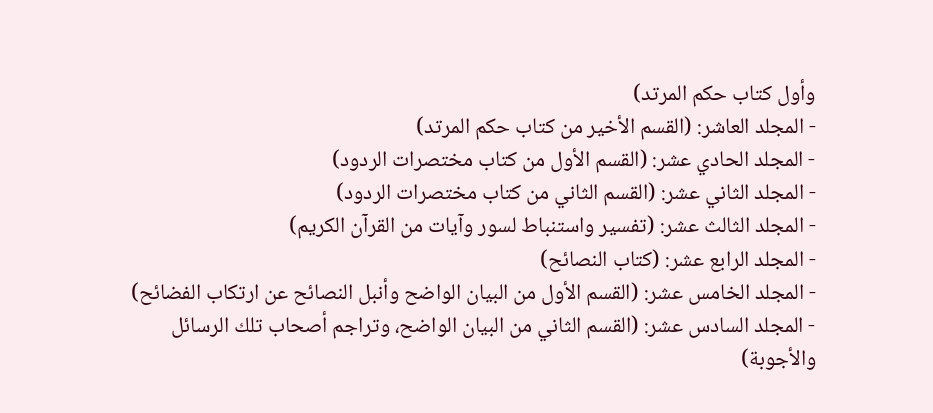وأول كتاب حكم المرتد)
- المجلد العاشر: (القسم الأخير من كتاب حكم المرتد)
- المجلد الحادي عشر: (القسم الأول من كتاب مختصرات الردود)
- المجلد الثاني عشر: (القسم الثاني من كتاب مختصرات الردود)
- المجلد الثالث عشر: (تفسير واستنباط لسور وآيات من القرآن الكريم)
- المجلد الرابع عشر: (كتاب النصائح)
- المجلد الخامس عشر: (القسم الأول من البيان الواضح وأنبل النصائح عن ارتكاب الفضائح)
- المجلد السادس عشر: (القسم الثاني من البيان الواضح، وتراجم أصحاب تلك الرسائل والأجوبة)